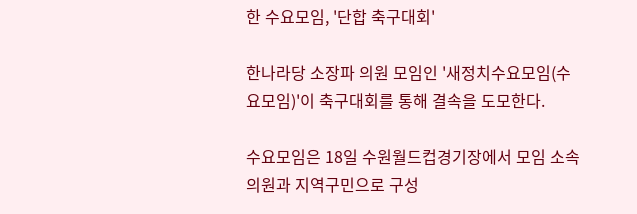한 수요모임, '단합 축구대회'

한나라당 소장파 의원 모임인 '새정치수요모임(수요모임)'이 축구대회를 통해 결속을 도모한다.

수요모임은 18일 수원월드컵경기장에서 모임 소속의원과 지역구민으로 구성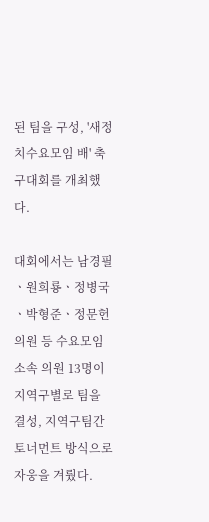된 팀을 구성, '새정치수요모임 배' 축구대회를 개최했다.

대회에서는 남경필ㆍ원희룡ㆍ정병국ㆍ박형준ㆍ정문헌 의원 등 수요모임 소속 의원 13명이 지역구별로 팀을 결성, 지역구팀간 토너먼트 방식으로 자웅을 겨뤘다.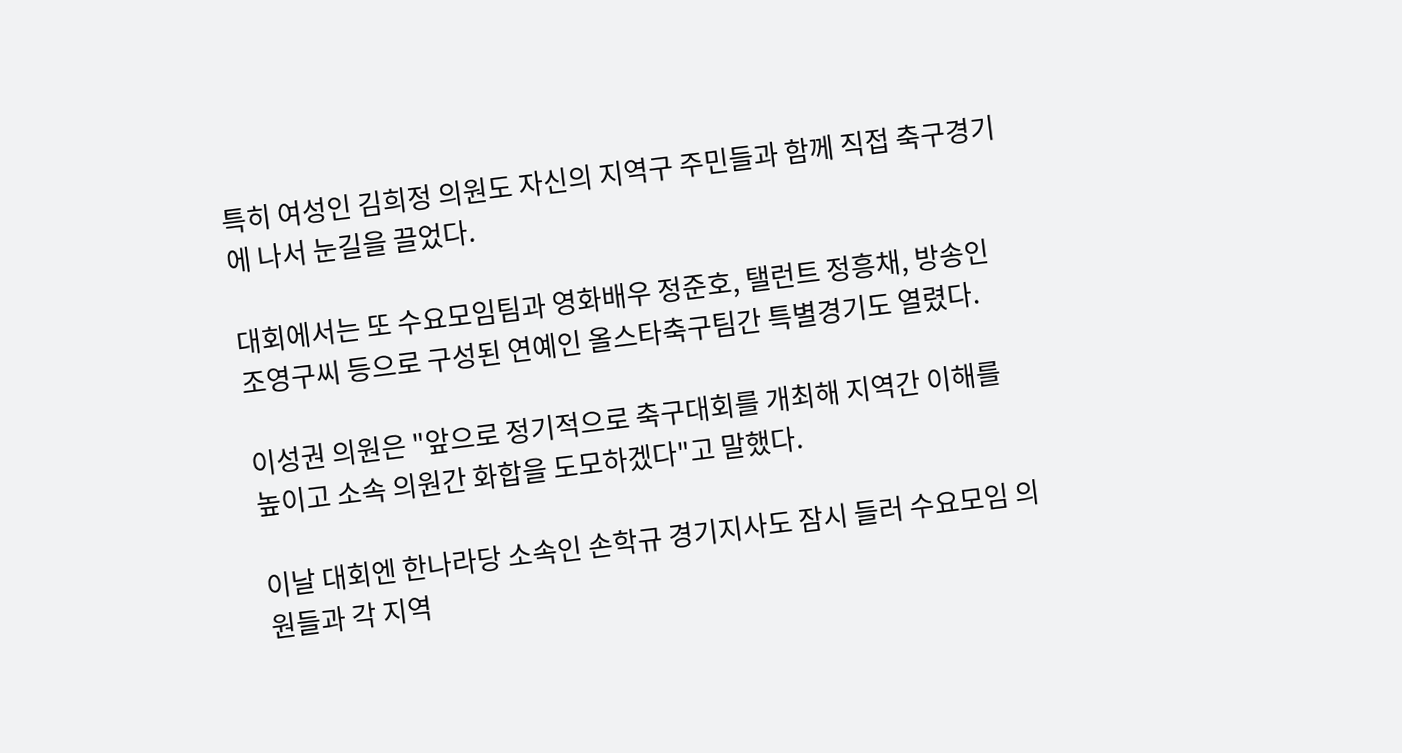특히 여성인 김희정 의원도 자신의 지역구 주민들과 함께 직접 축구경기에 나서 눈길을 끌었다.

대회에서는 또 수요모임팀과 영화배우 정준호, 탤런트 정흥채, 방송인 조영구씨 등으로 구성된 연예인 올스타축구팀간 특별경기도 열렸다.

이성권 의원은 "앞으로 정기적으로 축구대회를 개최해 지역간 이해를 높이고 소속 의원간 화합을 도모하겠다"고 말했다.

이날 대회엔 한나라당 소속인 손학규 경기지사도 잠시 들러 수요모임 의원들과 각 지역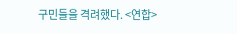구민들을 격려했다. <연합>